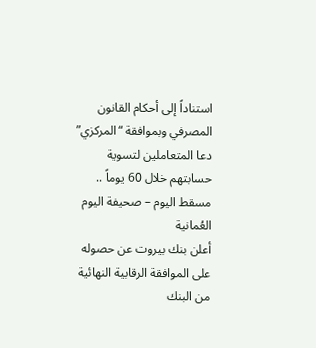استناداً إلى أحكام القانون المصرفي وبموافقة “المركزي”
دعا المتعاملين لتسوية حسابتهم خلال 60 يوماً ..
مسقط اليوم – صحيفة اليوم العُمانية
أعلن بنك بيروت عن حصوله على الموافقة الرقابية النهائية من البنك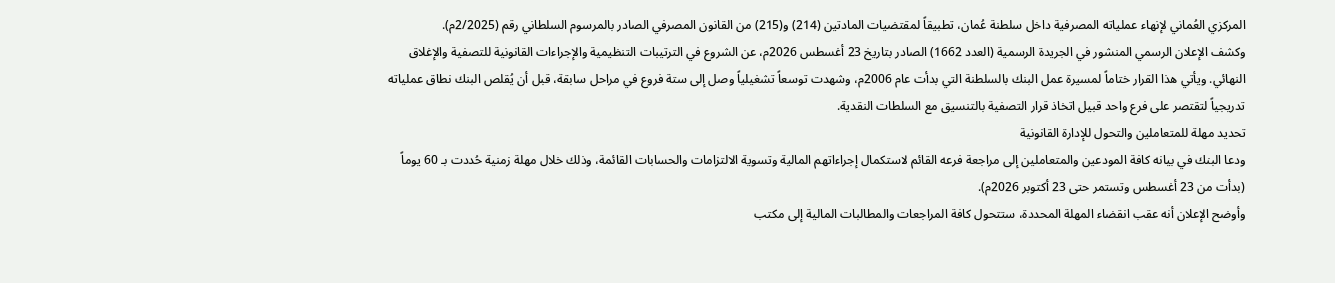المركزي العُماني لإنهاء عملياته المصرفية داخل سلطنة عُمان، تطبيقاً لمقتضيات المادتين (214) و(215) من القانون المصرفي الصادر بالمرسوم السلطاني رقم (2/2025م).
وكشف الإعلان الرسمي المنشور في الجريدة الرسمية (العدد 1662) الصادر بتاريخ 23 أغسطس 2026م، عن الشروع في الترتيبات التنظيمية والإجراءات القانونية للتصفية والإغلاق النهائي. ويأتي هذا القرار ختاماً لمسيرة عمل البنك بالسلطنة التي بدأت عام 2006م، وشهدت توسعاً تشغيلياً وصل إلى ستة فروع في مراحل سابقة، قبل أن يُقلص البنك نطاق عملياته تدريجياً لتقتصر على فرع واحد قبيل اتخاذ قرار التصفية بالتنسيق مع السلطات النقدية.
تحديد مهلة للمتعاملين والتحول للإدارة القانونية
ودعا البنك في بيانه كافة المودعين والمتعاملين إلى مراجعة فرعه القائم لاستكمال إجراءاتهم المالية وتسوية الالتزامات والحسابات القائمة، وذلك خلال مهلة زمنية حُددت بـ 60 يوماً (بدأت من 23 أغسطس وتستمر حتى 23 أكتوبر 2026م).
وأوضح الإعلان أنه عقب انقضاء المهلة المحددة، ستتحول كافة المراجعات والمطالبات المالية إلى مكتب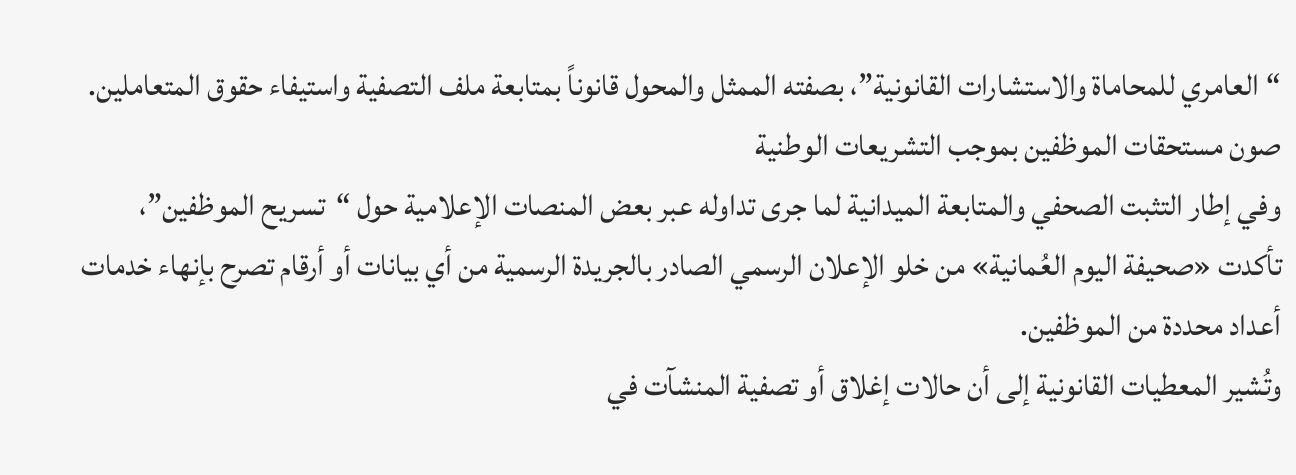“العامري للمحاماة والاستشارات القانونية”، بصفته الممثل والمحول قانوناً بمتابعة ملف التصفية واستيفاء حقوق المتعاملين.
صون مستحقات الموظفين بموجب التشريعات الوطنية
وفي إطار التثبت الصحفي والمتابعة الميدانية لما جرى تداوله عبر بعض المنصات الإعلامية حول “تسريح الموظفين”، تأكدت «صحيفة اليوم العُمانية» من خلو الإعلان الرسمي الصادر بالجريدة الرسمية من أي بيانات أو أرقام تصرح بإنهاء خدمات أعداد محددة من الموظفين.
وتُشير المعطيات القانونية إلى أن حالات إغلاق أو تصفية المنشآت في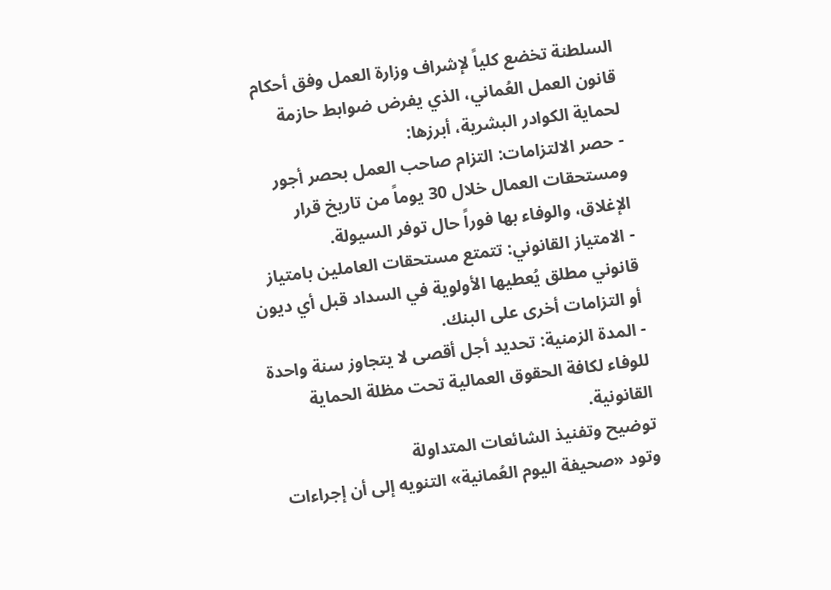السلطنة تخضع كلياً لإشراف وزارة العمل وفق أحكام قانون العمل العُماني، الذي يفرض ضوابط حازمة لحماية الكوادر البشرية، أبرزها:
- حصر الالتزامات: التزام صاحب العمل بحصر أجور ومستحقات العمال خلال 30 يوماً من تاريخ قرار الإغلاق، والوفاء بها فوراً حال توفر السيولة.
- الامتياز القانوني: تتمتع مستحقات العاملين بامتياز قانوني مطلق يُعطيها الأولوية في السداد قبل أي ديون أو التزامات أخرى على البنك.
- المدة الزمنية: تحديد أجل أقصى لا يتجاوز سنة واحدة للوفاء لكافة الحقوق العمالية تحت مظلة الحماية القانونية.
توضيح وتفنيذ الشائعات المتداولة
وتود «صحيفة اليوم العُمانية» التنويه إلى أن إجراءات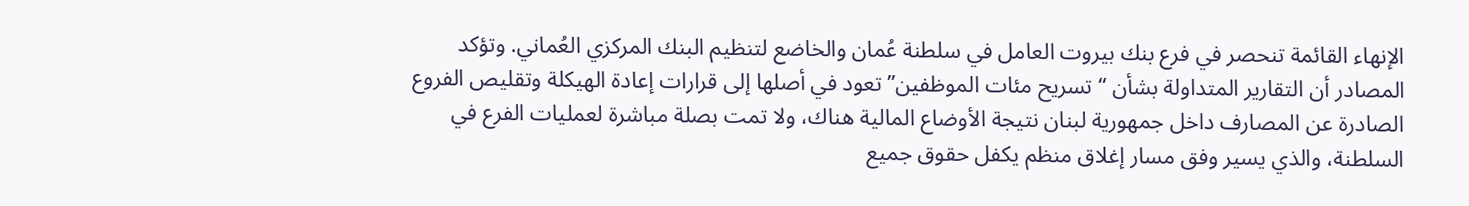الإنهاء القائمة تنحصر في فرع بنك بيروت العامل في سلطنة عُمان والخاضع لتنظيم البنك المركزي العُماني. وتؤكد المصادر أن التقارير المتداولة بشأن “تسريح مئات الموظفين” تعود في أصلها إلى قرارات إعادة الهيكلة وتقليص الفروع الصادرة عن المصارف داخل جمهورية لبنان نتيجة الأوضاع المالية هناك، ولا تمت بصلة مباشرة لعمليات الفرع في السلطنة، والذي يسير وفق مسار إغلاق منظم يكفل حقوق جميع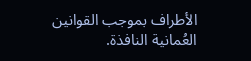الأطراف بموجب القوانين العُمانية النافذة.